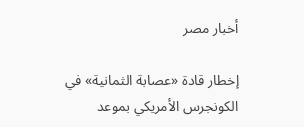أخبار مصر

إخطار قادة «عصابة الثمانية» في الكونجرس الأمريكي بموعد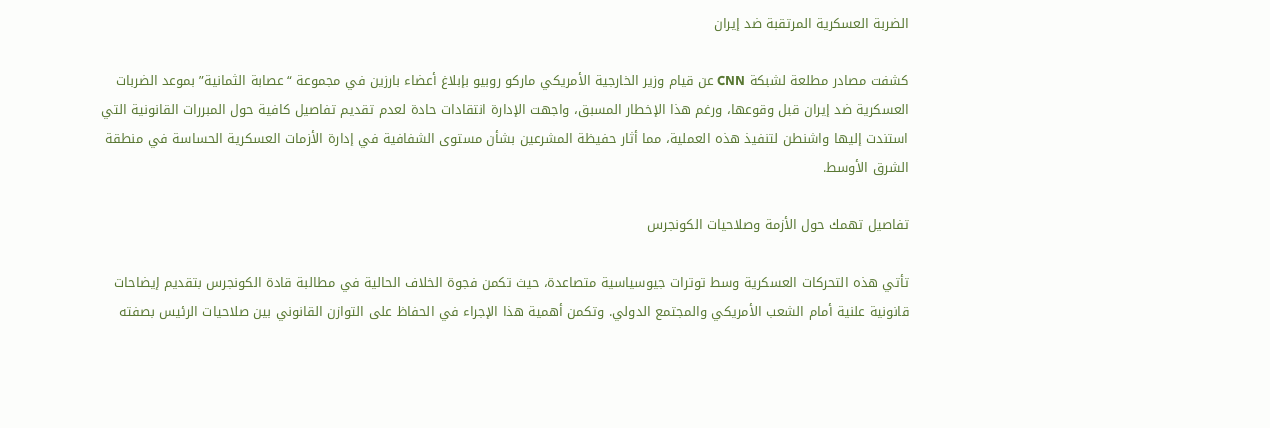الضربة العسكرية المرتقبة ضد إيران

كشفت مصادر مطلعة لشبكة CNN عن قيام وزير الخارجية الأمريكي ماركو روبيو بإبلاغ أعضاء بارزين في مجموعة “عصابة الثمانية” بموعد الضربات العسكرية ضد إيران قبل وقوعها، ورغم هذا الإخطار المسبق، واجهت الإدارة انتقادات حادة لعدم تقديم تفاصيل كافية حول المبررات القانونية التي استندت إليها واشنطن لتنفيذ هذه العملية، مما أثار حفيظة المشرعين بشأن مستوى الشفافية في إدارة الأزمات العسكرية الحساسة في منطقة الشرق الأوسط.

تفاصيل تهمك حول الأزمة وصلاحيات الكونجرس

تأتي هذه التحركات العسكرية وسط توترات جيوسياسية متصاعدة، حيث تكمن فجوة الخلاف الحالية في مطالبة قادة الكونجرس بتقديم إيضاحات قانونية علنية أمام الشعب الأمريكي والمجتمع الدولي. وتكمن أهمية هذا الإجراء في الحفاظ على التوازن القانوني بين صلاحيات الرئيس بصفته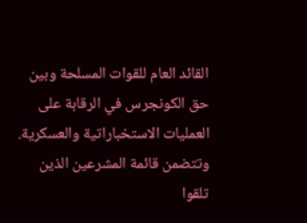القائد العام للقوات المسلحة وبين حق الكونجرس في الرقابة على العمليات الاستخباراتية والعسكرية. وتتضمن قائمة المشرعين الذين تلقوا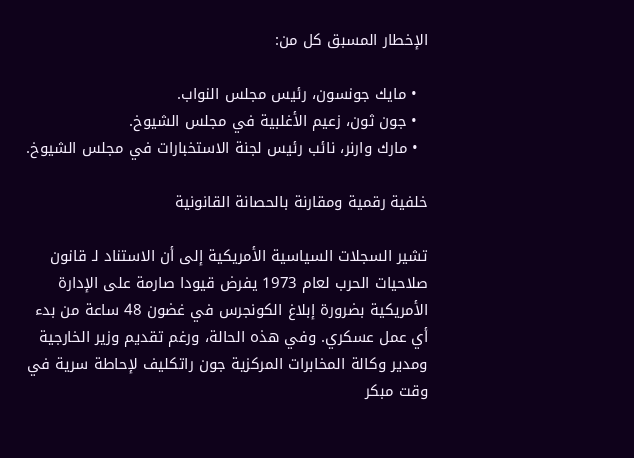الإخطار المسبق كل من:

  • مايك جونسون، رئيس مجلس النواب.
  • جون ثون، زعيم الأغلبية في مجلس الشيوخ.
  • مارك وارنر، نائب رئيس لجنة الاستخبارات في مجلس الشيوخ.

خلفية رقمية ومقارنة بالحصانة القانونية

تشير السجلات السياسية الأمريكية إلى أن الاستناد لـ قانون صلاحيات الحرب لعام 1973 يفرض قيودا صارمة على الإدارة الأمريكية بضرورة إبلاغ الكونجرس في غضون 48 ساعة من بدء أي عمل عسكري. وفي هذه الحالة، ورغم تقديم وزير الخارجية ومدير وكالة المخابرات المركزية جون راتكليف لإحاطة سرية في وقت مبكر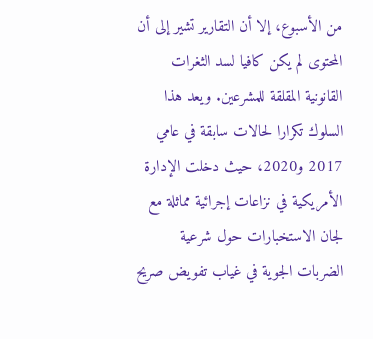من الأسبوع، إلا أن التقارير تشير إلى أن المحتوى لم يكن كافيا لسد الثغرات القانونية المقلقة للمشرعين. ويعد هذا السلوك تكرارا لحالات سابقة في عامي 2017 و2020، حيث دخلت الإدارة الأمريكية في نزاعات إجرائية مماثلة مع لجان الاستخبارات حول شرعية الضربات الجوية في غياب تفويض صريح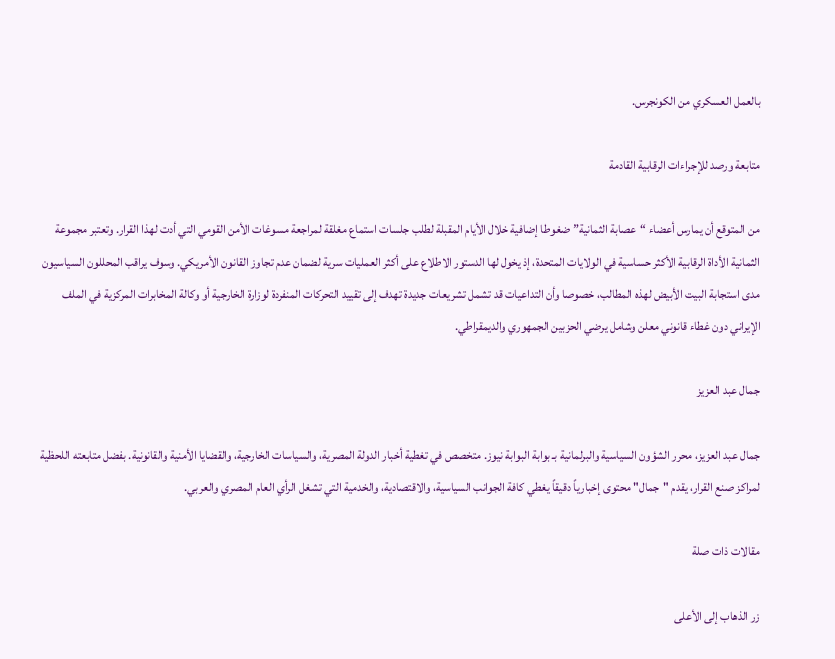بالعمل العسكري من الكونجرس.

متابعة ورصد للإجراءات الرقابية القادمة

من المتوقع أن يمارس أعضاء “عصابة الثمانية” ضغوطا إضافية خلال الأيام المقبلة لطلب جلسات استماع مغلقة لمراجعة مسوغات الأمن القومي التي أدت لهذا القرار. وتعتبر مجموعة الثمانية الأداة الرقابية الأكثر حساسية في الولايات المتحدة، إذ يخول لها الدستور الاطلاع على أكثر العمليات سرية لضمان عدم تجاوز القانون الأمريكي. وسوف يراقب المحللون السياسيون مدى استجابة البيت الأبيض لهذه المطالب، خصوصا وأن التداعيات قد تشمل تشريعات جديدة تهدف إلى تقييد التحركات المنفردة لوزارة الخارجية أو وكالة المخابرات المركزية في الملف الإيراني دون غطاء قانوني معلن وشامل يرضي الحزبين الجمهوري والديمقراطي.

جمال عبد العزيز

جمال عبد العزيز، محرر الشؤون السياسية والبرلمانية بـ بوابة البوابة نيوز. متخصص في تغطية أخبار الدولة المصرية، والسياسات الخارجية، والقضايا الأمنية والقانونية. بفضل متابعته اللحظية لمراكز صنع القرار، يقدم "جمال" محتوى إخبارياً دقيقاً يغطي كافة الجوانب السياسية، والاقتصادية، والخدمية التي تشغل الرأي العام المصري والعربي.

مقالات ذات صلة

زر الذهاب إلى الأعلى